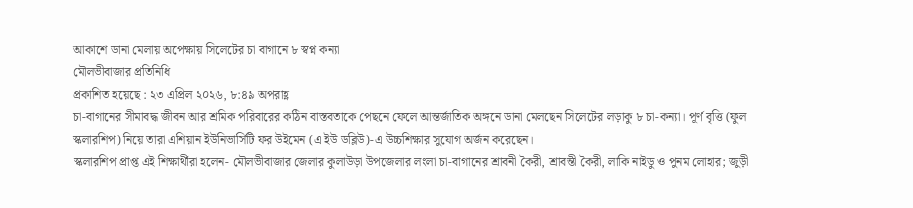আকাশে ডানা মেলায় অপেক্ষায় সিলেটের চা বাগানে ৮ স্বপ্ন কন্যা
মৌলভীবাজার প্রতিনিধি
প্রকাশিত হয়েছে : ২৩ এপ্রিল ২০২৬, ৮:৪৯ অপরাহ্ণ
চা-বাগানের সীমাবদ্ধ জীবন আর শ্রমিক পরিবারের কঠিন বাস্তবতাকে পেছনে ফেলে আন্তর্জাতিক অঙ্গনে ডানা মেলছেন সিলেটের লড়াকু ৮ চা-কন্যা। পূর্ণ বৃত্তি (ফুল স্কলারশিপ) নিয়ে তারা এশিয়ান ইউনিভার্সিটি ফর উইমেন (এ ইউ ডব্লিউ)-এ উচ্চশিক্ষার সুযোগ অর্জন করেছেন।
স্কলারশিপ প্রাপ্ত এই শিক্ষার্থীরা হলেন- মৌলভীবাজার জেলার কুলাউড়া উপজেলার লংলা চা-বাগানের শ্রাবনী কৈরী, শ্রাবন্তী কৈরী, লাকি নাইডু ও পুনম লোহার; জুড়ী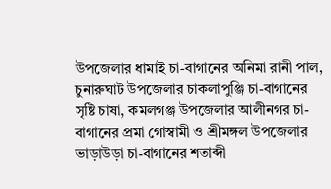উপজেলার ধামাই চা-বাগানের অনিমা রানী পাল, চুনারুঘাট উপজেলার চাকলাপুঞ্জি চা-বাগানের সৃষ্টি চাষা, কমলগঞ্জ উপজেলার আলীনগর চা-বাগানের প্রমা গোস্বামী ও শ্রীমঙ্গল উপজেলার ভাড়াউড়া চা-বাগানের শতাব্দী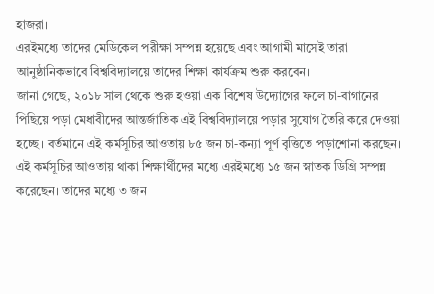হাজরা।
এরইমধ্যে তাদের মেডিকেল পরীক্ষা সম্পন্ন হয়েছে এবং আগামী মাসেই তারা আনুষ্ঠানিকভাবে বিশ্ববিদ্যালয়ে তাদের শিক্ষা কার্যক্রম শুরু করবেন।
জানা গেছে, ২০১৮ সাল থেকে শুরু হওয়া এক বিশেষ উদ্যোগের ফলে চা-বাগানের পিছিয়ে পড়া মেধাবীদের আন্তর্জাতিক এই বিশ্ববিদ্যালয়ে পড়ার সুযোগ তৈরি করে দেওয়া হচ্ছে। বর্তমানে এই কর্মসূচির আওতায় ৮৫ জন চা-কন্যা পূর্ণ বৃত্তিতে পড়াশোনা করছেন।
এই কর্মসূচির আওতায় থাকা শিক্ষার্থীদের মধ্যে এরইমধ্যে ১৫ জন স্নাতক ডিগ্রি সম্পন্ন করেছেন। তাদের মধ্যে ৩ জন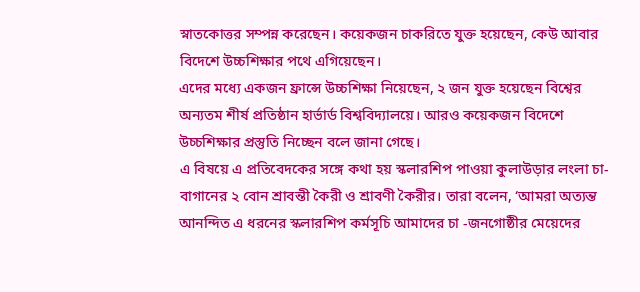স্নাতকোত্তর সম্পন্ন করেছেন। কয়েকজন চাকরিতে যুক্ত হয়েছেন, কেউ আবার বিদেশে উচ্চশিক্ষার পথে এগিয়েছেন।
এদের মধ্যে একজন ফ্রান্সে উচ্চশিক্ষা নিয়েছেন, ২ জন যুক্ত হয়েছেন বিশ্বের অন্যতম শীর্ষ প্রতিষ্ঠান হার্ভার্ড বিশ্ববিদ্যালয়ে। আরও কয়েকজন বিদেশে উচ্চশিক্ষার প্রস্তুতি নিচ্ছেন বলে জানা গেছে।
এ বিষয়ে এ প্রতিবেদকের সঙ্গে কথা হয় স্কলারশিপ পাওয়া কুলাউড়ার লংলা চা-বাগানের ২ বোন শ্রাবন্তী কৈরী ও শ্রাবণী কৈরীর। তারা বলেন, ‘আমরা অত্যন্ত আনন্দিত এ ধরনের স্কলারশিপ কর্মসূচি আমাদের চা -জনগোষ্ঠীর মেয়েদের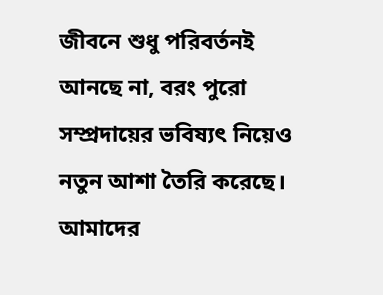জীবনে শুধু পরিবর্তনই আনছে না, বরং পুরো সম্প্রদায়ের ভবিষ্যৎ নিয়েও নতুন আশা তৈরি করেছে। আমাদের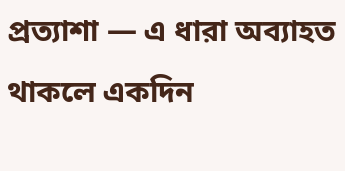প্রত্যাশা — এ ধারা অব্যাহত থাকলে একদিন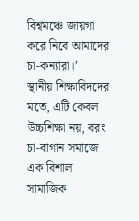বিশ্বমঞ্চে জায়গা করে নিবে আমাদের চা-কন্যারা।’
স্থানীয় শিক্ষাবিদদের মতে, এটি কেবল উচ্চশিক্ষা নয়, বরং চা-বাগান সমাজে এক বিশাল সামাজিক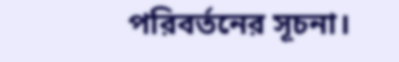পরিবর্তনের সূচনা।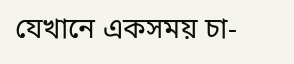যেখানে একসময় চা-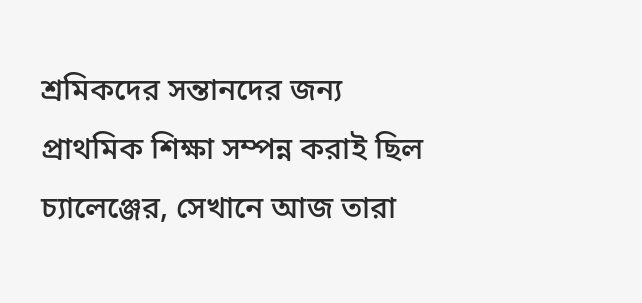শ্রমিকদের সন্তানদের জন্য প্রাথমিক শিক্ষা সম্পন্ন করাই ছিল চ্যালেঞ্জের, সেখানে আজ তারা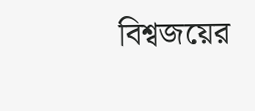বিশ্বজয়ের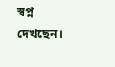স্বপ্ন দেখছেন।